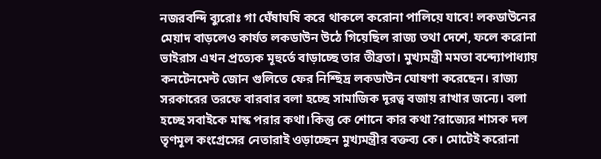নজরবন্দি ব্যুরোঃ গা ঘেঁষাঘষি করে থাকলে করোনা পালিয়ে যাবে! লকডাউনের মেয়াদ বাড়লেও কার্যত লকডাউন উঠে গিয়েছিল রাজ্য তথা দেশে, ফলে করোনা ভাইরাস এখন প্রত্যেক মূহুর্তে বাড়াচ্ছে তার তীব্রতা। মুখ্যমন্ত্রী মমতা বন্দ্যোপাধ্যায় কনটেনমেন্ট জোন গুলিতে ফের নিশ্ছিদ্র লকডাউন ঘোষণা করেছেন। রাজ্য সরকারের তরফে বারবার বলা হচ্ছে সামাজিক দূরত্ব বজায় রাখার জন্যে। বলা হচ্ছে সবাইকে মাস্ক পরার কথা।কিন্তু কে শোনে কার কথা?রাজ্যের শাসক দল তৃণমূল কংগ্রেসের নেতারাই ওড়াচ্ছেন মুখ্যমন্ত্রীর বক্তব্য কে। মোটেই করোনা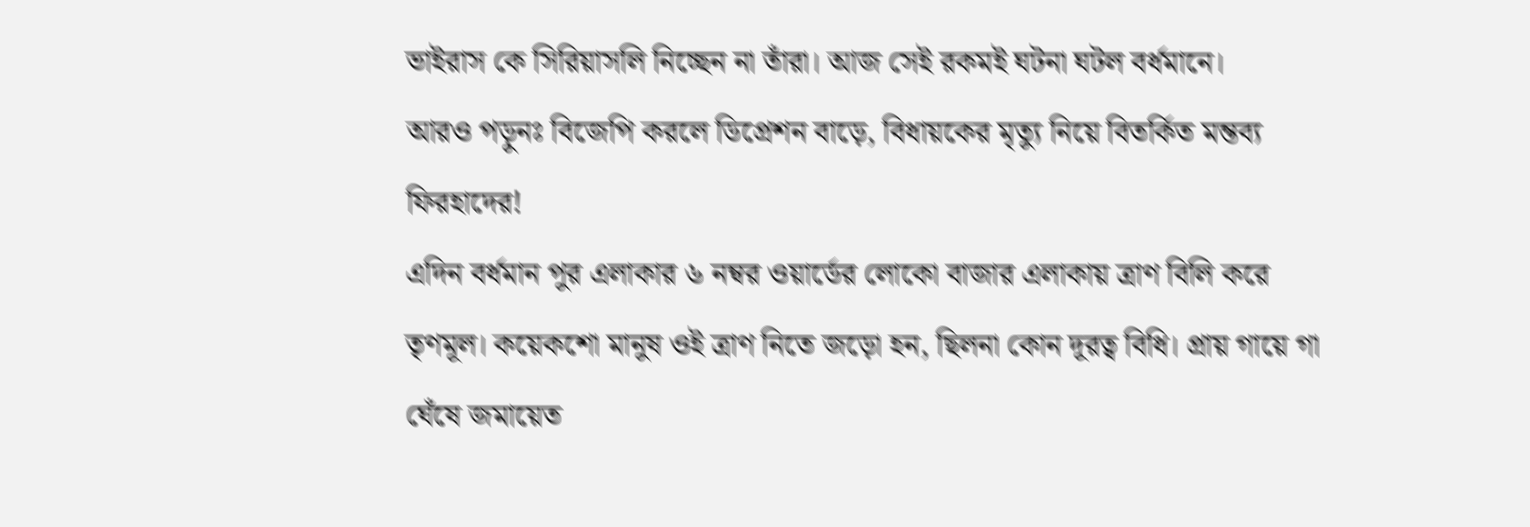ভাইরাস কে সিরিয়াসলি নিচ্ছেন না তাঁরা। আজ সেই রকমই ঘটনা ঘটল বর্ধমানে।
আরও পড়ুনঃ বিজেপি করলে ডিপ্রেশন বাড়ে, বিধায়কের মৃত্যু নিয়ে বিতর্কিত মন্তব্য ফিরহাদের!
এদিন বর্ধমান পুর এলাকার ৬ নম্বর ওয়ার্ডের লোকো বাজার এলাকায় ত্রাণ বিলি করে তৃণমূল। কয়েকশো মানুষ ওই ত্রাণ নিতে জড়ো হন, ছিলনা কোন দূরত্ব বিধি। প্রায় গায়ে গা ঘেঁষে জমায়েত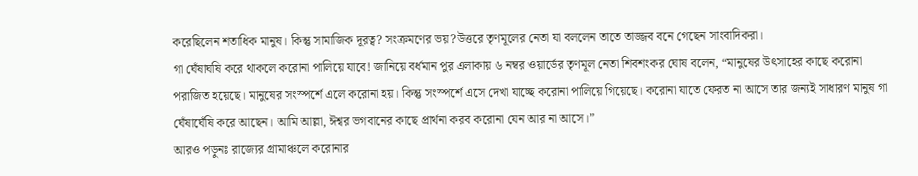করেছিলেন শতাধিক মানুষ। কিন্তু সামাজিক দূরত্ব? সংক্রমণের ভয়?উত্তরে তৃণমূলের নেতা যা বললেন তাতে তাজ্জব বনে গেছেন সাংবাদিকরা।
গা ঘেঁষাঘষি করে থাকলে করোনা পালিয়ে যাবে! জানিয়ে বর্ধমান পুর এলাকায় ৬ নম্বর ওয়ার্ডের তৃণমূল নেতা শিবশংকর ঘোষ বলেন, “মানুষের উৎসাহের কাছে করোনা পরাজিত হয়েছে। মানুষের সংস্পর্শে এলে করোনা হয়। কিন্তু সংস্পর্শে এসে দেখা যাচ্ছে করোনা পালিয়ে গিয়েছে। করোনা যাতে ফেরত না আসে তার জন্যই সাধারণ মানুষ গা ঘেঁষাঘেঁষি করে আছেন। আমি আল্লা, ঈশ্বর ভগবানের কাছে প্রার্থনা করব করোনা যেন আর না আসে।”
আরও পড়ুনঃ রাজ্যের গ্রামাঞ্চলে করোনার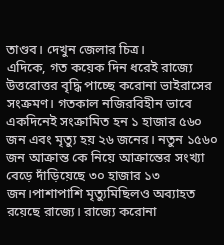তাণ্ডব। দেখুন জেলার চিত্র।
এদিকে, গত কয়েক দিন ধরেই রাজ্যে উত্তরোত্তর বৃদ্ধি পাচ্ছে করোনা ভাইরাসের সংক্রমণ। গতকাল নজিরবিহীন ভাবে একদিনেই সংক্রামিত হন ১ হাজার ৫৬০ জন এবং মৃত্যু হয় ২৬ জনের। নতুন ১৫৬০ জন আক্রান্ত কে নিয়ে আক্রান্তের সংখ্যা বেড়ে দাঁড়িয়েছে ৩০ হাজার ১৩ জন।পাশাপাশি মৃত্যুমিছিলও অব্যাহত রয়েছে রাজ্যে। রাজ্যে করোনা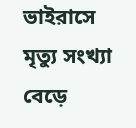ভাইরাসে মৃত্যু সংখ্যা বেড়ে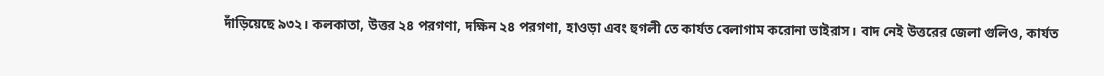দাঁড়িয়েছে ৯৩২। কলকাতা, উত্তর ২৪ পরগণা, দক্ষিন ২৪ পরগণা, হাওড়া এবং হুগলী তে কার্যত বেলাগাম করোনা ভাইরাস। বাদ নেই উত্তরের জেলা গুলিও, কার্যত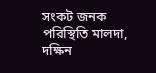সংকট জনক পরিস্থিতি মালদা, দক্ষিন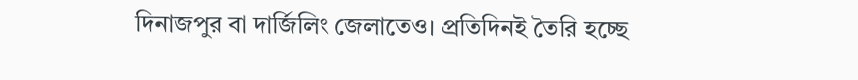দিনাজপুর বা দার্জিলিং জেলাতেও। প্রতিদিনই তৈরি হচ্ছে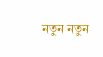নতুন নতুন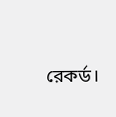রেকর্ড।